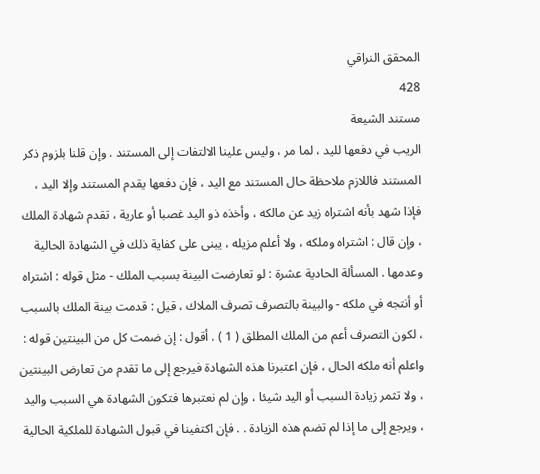المحقق النراقي
428
مستند الشيعة
الريب في دفعها لليد ، لما مر ، وليس علينا الالتفات إلى المستند . وإن قلنا بلزوم ذكر المستند فاللازم ملاحظة حال المستند مع اليد ، فإن دفعها يقدم المستند وإلا اليد ، فإذا شهد بأنه اشتراه زيد عن مالكه ، وأخذه ذو اليد غصبا أو عارية ، تقدم شهادة الملك ، وإن قال : اشتراه وملكه ، ولا أعلم مزيله ، يبنى على كفاية ذلك في الشهادة الحالية وعدمها . المسألة الحادية عشرة : لو تعارضت البينة بسبب الملك - مثل قوله : اشتراه أو أنتجه في ملكه - والبينة بالتصرف تصرف الملاك ، قيل : قدمت بينة الملك بالسبب ، لكون التصرف أعم من الملك المطلق ( 1 ) . أقول : إن ضمت كل من البينتين قوله : واعلم أنه ملكه الحال ، فإن اعتبرنا هذه الشهادة فيرجع إلى ما تقدم من تعارض البينتين ، ولا تثمر زيادة السبب أو اليد شيئا ، وإن لم نعتبرها فتكون الشهادة هي السبب واليد ، ويرجع إلى ما إذا لم تضم هذه الزيادة . . فإن اكتفينا في قبول الشهادة للملكية الحالية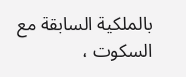بالملكية السابقة مع السكوت ،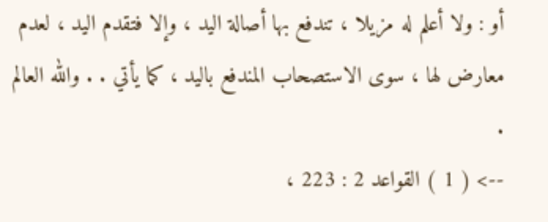أو : ولا أعلم له مزيلا ، تندفع بها أصالة اليد ، وإلا فتقدم اليد ، لعدم معارض لها ، سوى الاستصحاب المندفع باليد ، كما يأتي . . والله العالم .
--> ( 1 ) القواعد 2 : 223 ،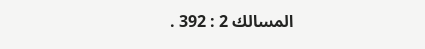المسالك 2 : 392 .